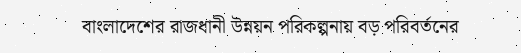বাংলাদেশের রাজধানী উন্নয়ন পরিকল্পনায় বড় পরিবর্তনের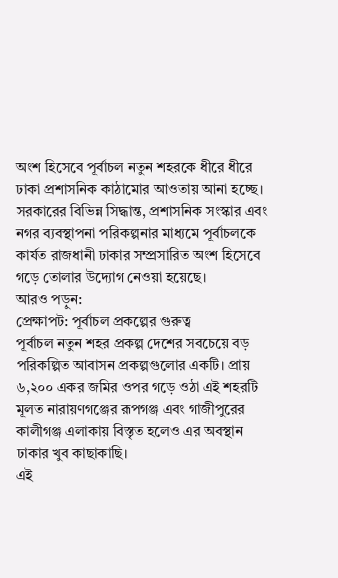অংশ হিসেবে পূর্বাচল নতুন শহরকে ধীরে ধীরে ঢাকা প্রশাসনিক কাঠামোর আওতায় আনা হচ্ছে। সরকারের বিভিন্ন সিদ্ধান্ত, প্রশাসনিক সংস্কার এবং নগর ব্যবস্থাপনা পরিকল্পনার মাধ্যমে পূর্বাচলকে কার্যত রাজধানী ঢাকার সম্প্রসারিত অংশ হিসেবে গড়ে তোলার উদ্যোগ নেওয়া হয়েছে।
আরও পড়ুন:
প্রেক্ষাপট: পূর্বাচল প্রকল্পের গুরুত্ব
পূর্বাচল নতুন শহর প্রকল্প দেশের সবচেয়ে বড় পরিকল্পিত আবাসন প্রকল্পগুলোর একটি। প্রায় ৬,২০০ একর জমির ওপর গড়ে ওঠা এই শহরটি মূলত নারায়ণগঞ্জের রূপগঞ্জ এবং গাজীপুরের কালীগঞ্জ এলাকায় বিস্তৃত হলেও এর অবস্থান ঢাকার খুব কাছাকাছি।
এই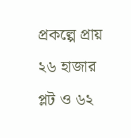প্রকল্পে প্রায় ২৬ হাজার প্লট ও ৬২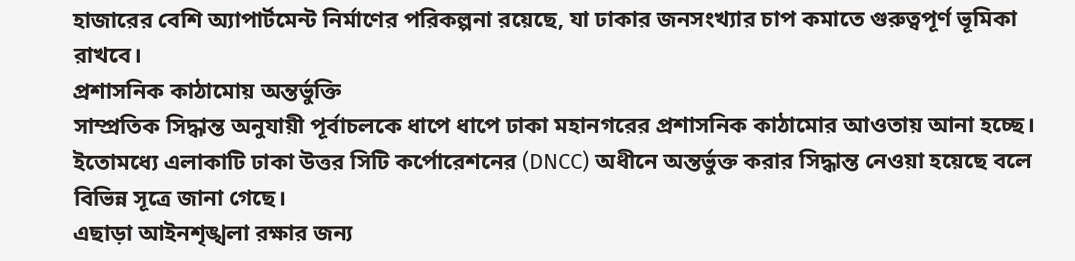হাজারের বেশি অ্যাপার্টমেন্ট নির্মাণের পরিকল্পনা রয়েছে, যা ঢাকার জনসংখ্যার চাপ কমাতে গুরুত্বপূর্ণ ভূমিকা রাখবে।
প্রশাসনিক কাঠামোয় অন্তর্ভুক্তি
সাম্প্রতিক সিদ্ধান্ত অনুযায়ী পূর্বাচলকে ধাপে ধাপে ঢাকা মহানগরের প্রশাসনিক কাঠামোর আওতায় আনা হচ্ছে। ইতোমধ্যে এলাকাটি ঢাকা উত্তর সিটি কর্পোরেশনের (DNCC) অধীনে অন্তর্ভুক্ত করার সিদ্ধান্ত নেওয়া হয়েছে বলে বিভিন্ন সূত্রে জানা গেছে।
এছাড়া আইনশৃঙ্খলা রক্ষার জন্য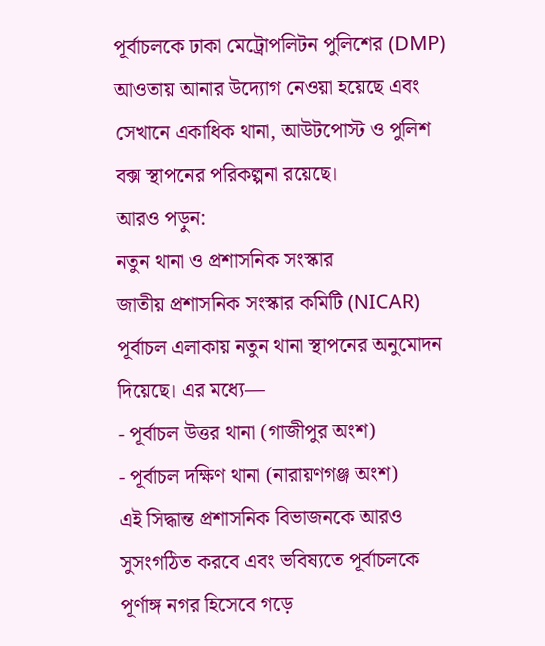পূর্বাচলকে ঢাকা মেট্রোপলিটন পুলিশের (DMP) আওতায় আনার উদ্যোগ নেওয়া হয়েছে এবং সেখানে একাধিক থানা, আউটপোস্ট ও পুলিশ বক্স স্থাপনের পরিকল্পনা রয়েছে।
আরও পড়ুন:
নতুন থানা ও প্রশাসনিক সংস্কার
জাতীয় প্রশাসনিক সংস্কার কমিটি (NICAR) পূর্বাচল এলাকায় নতুন থানা স্থাপনের অনুমোদন দিয়েছে। এর মধ্যে—
- পূর্বাচল উত্তর থানা (গাজীপুর অংশ)
- পূর্বাচল দক্ষিণ থানা (নারায়ণগঞ্জ অংশ)
এই সিদ্ধান্ত প্রশাসনিক বিভাজনকে আরও সুসংগঠিত করবে এবং ভবিষ্যতে পূর্বাচলকে পূর্ণাঙ্গ নগর হিসেবে গড়ে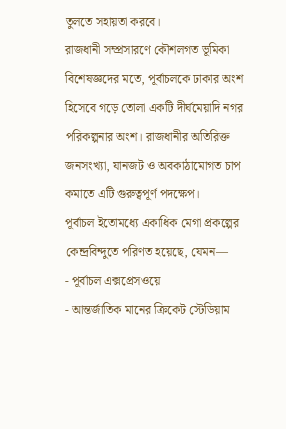তুলতে সহায়তা করবে।
রাজধানী সম্প্রসারণে কৌশলগত ভূমিকা
বিশেষজ্ঞদের মতে, পূর্বাচলকে ঢাকার অংশ হিসেবে গড়ে তোলা একটি দীর্ঘমেয়াদি নগর পরিকল্পনার অংশ। রাজধানীর অতিরিক্ত জনসংখ্যা, যানজট ও অবকাঠামোগত চাপ কমাতে এটি গুরুত্বপূর্ণ পদক্ষেপ।
পূর্বাচল ইতোমধ্যে একাধিক মেগা প্রকল্পের কেন্দ্রবিন্দুতে পরিণত হয়েছে, যেমন—
- পূর্বাচল এক্সপ্রেসওয়ে
- আন্তর্জাতিক মানের ক্রিকেট স্টেডিয়াম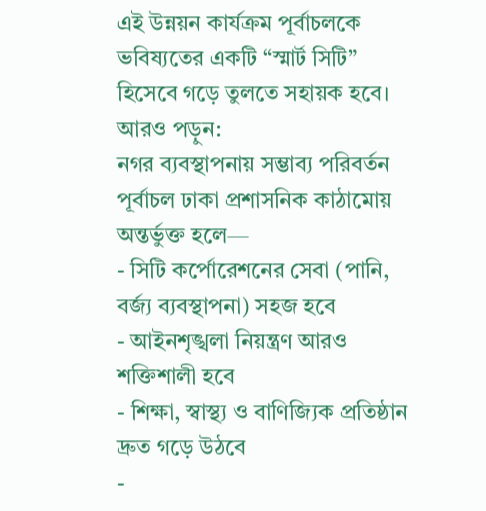এই উন্নয়ন কার্যক্রম পূর্বাচলকে ভবিষ্যতের একটি “স্মার্ট সিটি” হিসেবে গড়ে তুলতে সহায়ক হবে।
আরও পড়ুন:
নগর ব্যবস্থাপনায় সম্ভাব্য পরিবর্তন
পূর্বাচল ঢাকা প্রশাসনিক কাঠামোয় অন্তর্ভুক্ত হলে—
- সিটি কর্পোরেশনের সেবা (পানি, বর্জ্য ব্যবস্থাপনা) সহজ হবে
- আইনশৃঙ্খলা নিয়ন্ত্রণ আরও শক্তিশালী হবে
- শিক্ষা, স্বাস্থ্য ও বাণিজ্যিক প্রতিষ্ঠান দ্রুত গড়ে উঠবে
-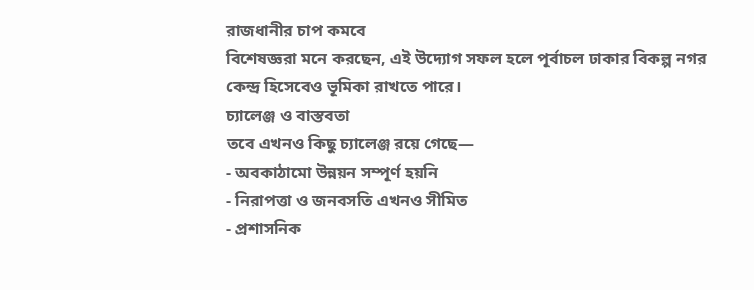রাজধানীর চাপ কমবে
বিশেষজ্ঞরা মনে করছেন, এই উদ্যোগ সফল হলে পূর্বাচল ঢাকার বিকল্প নগর কেন্দ্র হিসেবেও ভূমিকা রাখতে পারে।
চ্যালেঞ্জ ও বাস্তবতা
তবে এখনও কিছু চ্যালেঞ্জ রয়ে গেছে—
- অবকাঠামো উন্নয়ন সম্পূর্ণ হয়নি
- নিরাপত্তা ও জনবসতি এখনও সীমিত
- প্রশাসনিক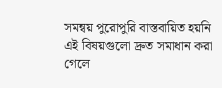সমন্বয় পুরোপুরি বাস্তবায়িত হয়নি
এই বিষয়গুলো দ্রুত সমাধান করা গেলে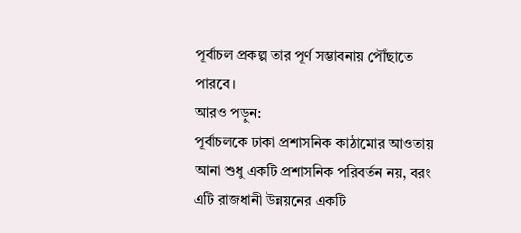পূর্বাচল প্রকল্প তার পূর্ণ সম্ভাবনায় পৌঁছাতে পারবে।
আরও পড়ুন:
পূর্বাচলকে ঢাকা প্রশাসনিক কাঠামোর আওতায় আনা শুধু একটি প্রশাসনিক পরিবর্তন নয়, বরং এটি রাজধানী উন্নয়নের একটি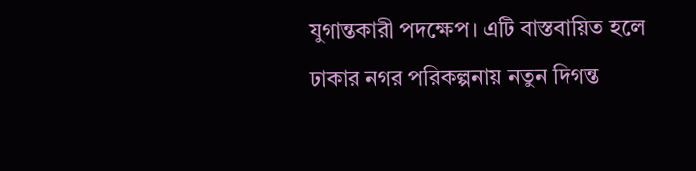যুগান্তকারী পদক্ষেপ। এটি বাস্তবায়িত হলে ঢাকার নগর পরিকল্পনায় নতুন দিগন্ত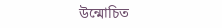উন্মোচিত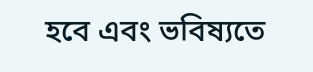হবে এবং ভবিষ্যতে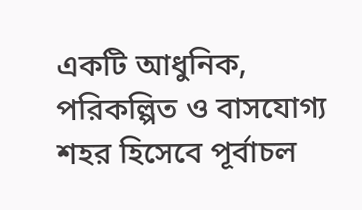একটি আধুনিক, পরিকল্পিত ও বাসযোগ্য শহর হিসেবে পূর্বাচল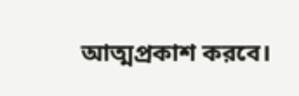আত্মপ্রকাশ করবে।